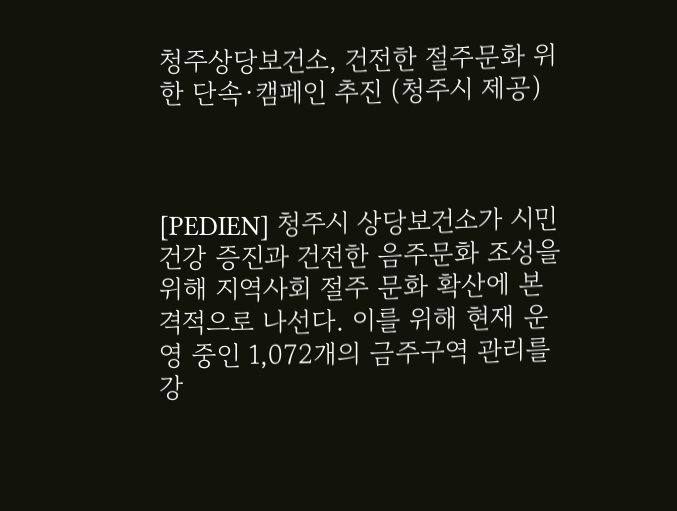청주상당보건소, 건전한 절주문화 위한 단속·캠페인 추진 (청주시 제공)



[PEDIEN] 청주시 상당보건소가 시민 건강 증진과 건전한 음주문화 조성을 위해 지역사회 절주 문화 확산에 본격적으로 나선다. 이를 위해 현재 운영 중인 1,072개의 금주구역 관리를 강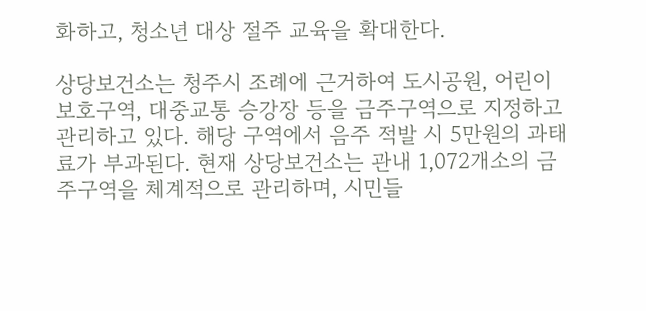화하고, 청소년 대상 절주 교육을 확대한다.

상당보건소는 청주시 조례에 근거하여 도시공원, 어린이보호구역, 대중교통 승강장 등을 금주구역으로 지정하고 관리하고 있다. 해당 구역에서 음주 적발 시 5만원의 과태료가 부과된다. 현재 상당보건소는 관내 1,072개소의 금주구역을 체계적으로 관리하며, 시민들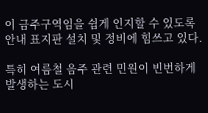이 금주구역임을 쉽게 인지할 수 있도록 안내 표지판 설치 및 정비에 힘쓰고 있다.

특히 여름철 음주 관련 민원이 빈번하게 발생하는 도시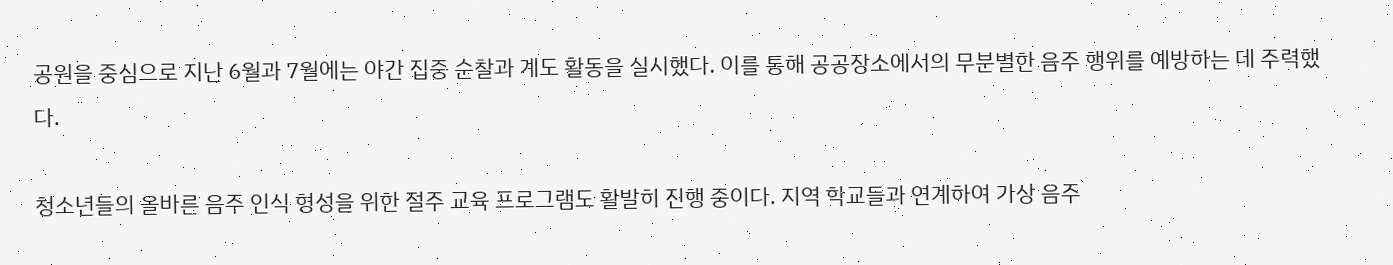공원을 중심으로 지난 6월과 7월에는 야간 집중 순찰과 계도 활동을 실시했다. 이를 통해 공공장소에서의 무분별한 음주 행위를 예방하는 데 주력했다.

청소년들의 올바른 음주 인식 형성을 위한 절주 교육 프로그램도 활발히 진행 중이다. 지역 학교들과 연계하여 가상 음주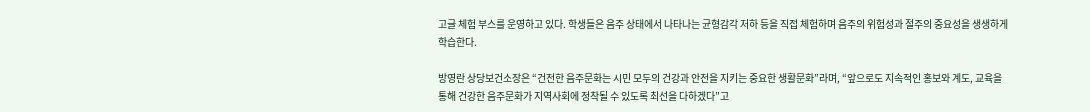고글 체험 부스를 운영하고 있다. 학생들은 음주 상태에서 나타나는 균형감각 저하 등을 직접 체험하며 음주의 위험성과 절주의 중요성을 생생하게 학습한다.

방영란 상당보건소장은 “건전한 음주문화는 시민 모두의 건강과 안전을 지키는 중요한 생활문화”라며, “앞으로도 지속적인 홍보와 계도, 교육을 통해 건강한 음주문화가 지역사회에 정착될 수 있도록 최선을 다하겠다”고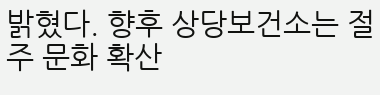밝혔다. 향후 상당보건소는 절주 문화 확산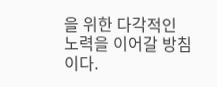을 위한 다각적인 노력을 이어갈 방침이다.